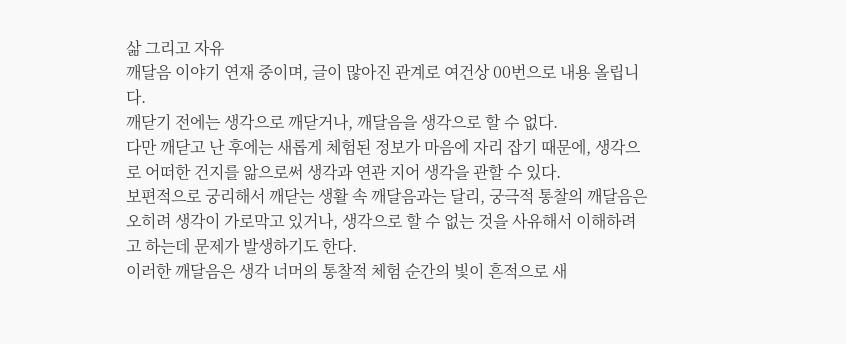삶 그리고 자유
깨달음 이야기 연재 중이며, 글이 많아진 관계로 여건상 00번으로 내용 올립니다.
깨닫기 전에는 생각으로 깨닫거나, 깨달음을 생각으로 할 수 없다.
다만 깨닫고 난 후에는 새롭게 체험된 정보가 마음에 자리 잡기 때문에, 생각으로 어떠한 건지를 앎으로써 생각과 연관 지어 생각을 관할 수 있다.
보편적으로 궁리해서 깨닫는 생활 속 깨달음과는 달리, 궁극적 통찰의 깨달음은 오히려 생각이 가로막고 있거나, 생각으로 할 수 없는 것을 사유해서 이해하려고 하는데 문제가 발생하기도 한다.
이러한 깨달음은 생각 너머의 통찰적 체험 순간의 빛이 흔적으로 새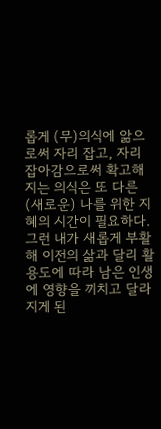롭게 (무)의식에 앎으로써 자리 잡고, 자리 잡아감으로써 확고해지는 의식은 또 다른(새로운) 나를 위한 지혜의 시간이 필요하다.
그런 내가 새롭게 부활해 이전의 삶과 달리 활용도에 따라 남은 인생에 영향을 끼치고 달라지게 된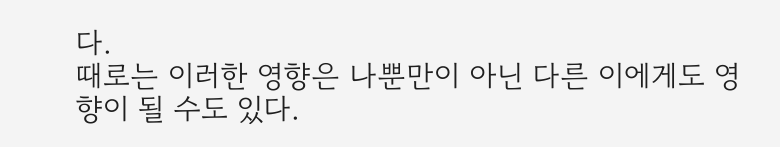다.
때로는 이러한 영향은 나뿐만이 아닌 다른 이에게도 영향이 될 수도 있다.